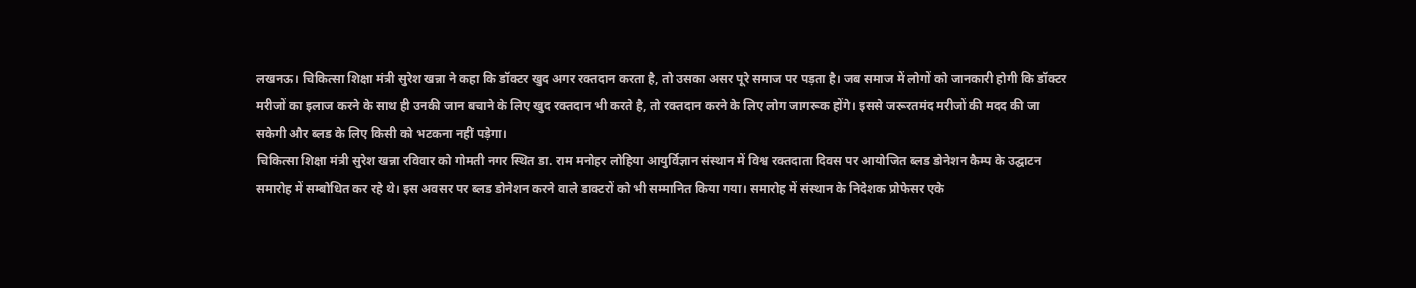लखनऊ। चिकित्सा शिक्षा मंत्री सुरेश खन्ना ने कहा कि डॉक्टर खुद अगर रक्तदान करता है, तो उसका असर पूरे समाज पर पड़ता है। जब समाज में लोगों को जानकारी होगी कि डॉक्टर मरीजों का इलाज करने के साथ ही उनकी जान बचाने के लिए खुद रक्तदान भी करते है, तो रक्तदान करने के लिए लोग जागरूक होंगे। इससे जरूरतमंद मरीजों की मदद की जा सकेगी और ब्लड के लिए किसी को भटकना नहीं पड़ेगा।
चिकित्सा शिक्षा मंत्री सुरेश खन्ना रविवार को गोमती नगर स्थित डा. राम मनोहर लोहिया आयुर्विज्ञान संस्थान में विश्व रक्तदाता दिवस पर आयोजित ब्लड डोनेशन कैम्प के उद्घाटन समारोह में सम्बोधित कर रहे थे। इस अवसर पर ब्लड डोनेशन करने वाले डाक्टरों को भी सम्मानित किया गया। समारोह में संस्थान के निदेशक प्रोफेसर एके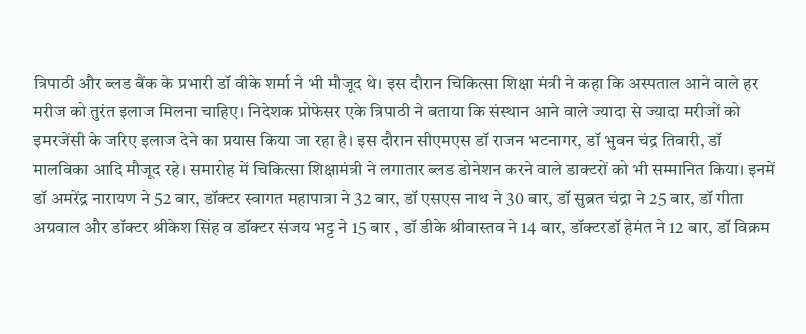त्रिपाठी और ब्लड बैंक के प्रभारी डॉ वीके शर्मा ने भी मौजूद थे। इस दौरान चिकित्सा शिक्षा मंत्री ने कहा कि अस्पताल आने वाले हर मरीज को तुरंत इलाज मिलना चाहिए। निदेशक प्रोफेसर एके त्रिपाठी ने बताया कि संस्थान आने वाले ज्यादा से ज्यादा मरीजों को इमरजेंसी के जरिए इलाज देने का प्रयास किया जा रहा है। इस दौरान सीएमएस डॉ राजन भटनागर, डॉ भुवन चंद्र तिवारी, डॉ मालविका आदि मौजूद रहे। समारोह में चिकित्सा शिक्षामंत्री ने लगातार ब्लड डोनेशन करने वाले डाक्टरों को भी सम्मानित किया। इनमें डॉ अमरेंद्र नारायण ने 52 बार, डॉक्टर स्वागत महापात्रा ने 32 बार, डॉ एसएस नाथ ने 30 बार, डॉ सुब्रत चंद्रा ने 25 बार, डॉ गीता अग्रवाल और डॉक्टर श्रीकेश सिंह व डॉक्टर संजय भट्ट ने 15 बार , डॉ डीके श्रीवास्तव ने 14 बार, डॉक्टरडॉ हेमंत ने 12 बार, डॉ विक्रम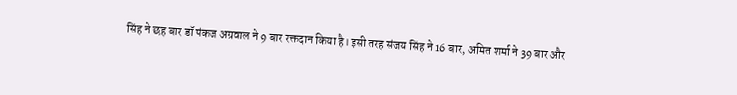सिंह ने छह बार डॉ पंकज अग्रवाल ने 9 बार रक्तदान किया है। इसी तरह संजय सिंह ने 16 बार, अमित शर्मा ने 39 बार और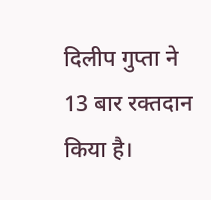दिलीप गुप्ता ने 13 बार रक्तदान किया है।